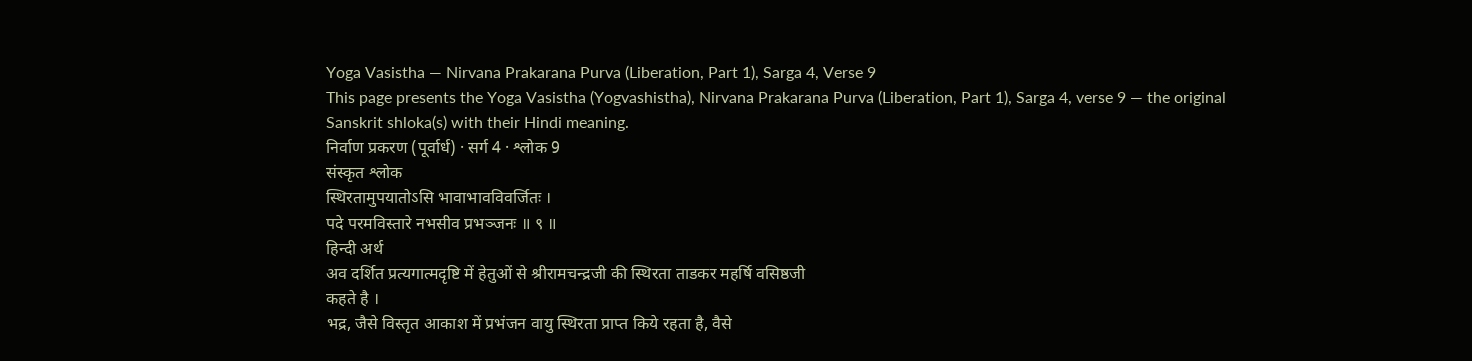Yoga Vasistha — Nirvana Prakarana Purva (Liberation, Part 1), Sarga 4, Verse 9
This page presents the Yoga Vasistha (Yogvashistha), Nirvana Prakarana Purva (Liberation, Part 1), Sarga 4, verse 9 — the original Sanskrit shloka(s) with their Hindi meaning.
निर्वाण प्रकरण (पूर्वार्ध) · सर्ग 4 · श्लोक 9
संस्कृत श्लोक
स्थिरतामुपयातोऽसि भावाभावविवर्जितः ।
पदे परमविस्तारे नभसीव प्रभञ्जनः ॥ ९ ॥
हिन्दी अर्थ
अव दर्शित प्रत्यगात्मदृष्टि में हेतुओं से श्रीरामचन्द्रजी की स्थिरता ताडकर महर्षि वसिष्ठजी
कहते है ।
भद्र, जैसे विस्तृत आकाश में प्रभंजन वायु स्थिरता प्राप्त किये रहता है, वैसे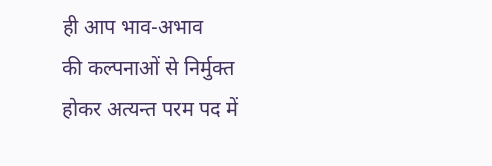ही आप भाव-अभाव
की कल्पनाओं से निर्मुक्त होकर अत्यन्त परम पद में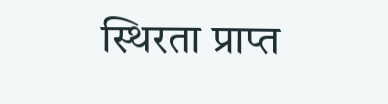स्थिरता प्राप्त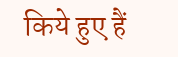किये हुए हैं